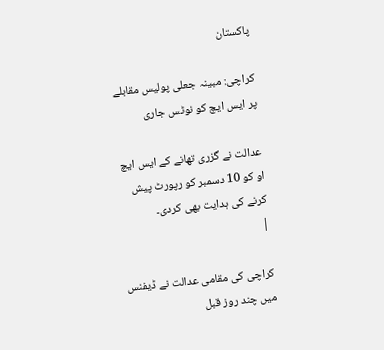پاکستان

کراچی: مبینہ جعلی پولیس مقابلے پر ایس ایچ کو نوٹس جاری

عدالت نے گزری تھانے کے ایس ایچ او کو 10 دسمبر کو رپورٹ پیش کرنے کی ہدایت بھی کردی۔
|

کراچی کی مقامی عدالت نے ڈیفنس میں چند روز قبل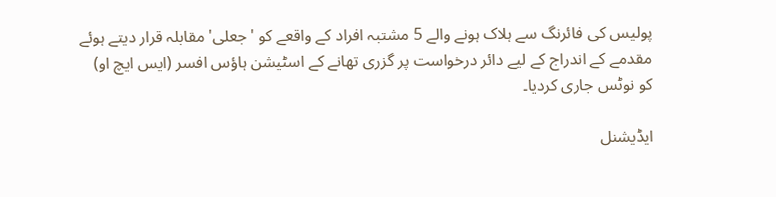پولیس کی فائرنگ سے ہلاک ہونے والے 5 مشتبہ افراد کے واقعے کو 'جعلی' مقابلہ قرار دیتے ہوئے مقدمے کے اندراج کے لیے دائر درخواست پر گزری تھانے کے اسٹیشن ہاؤس افسر (ایس ایچ او) کو نوٹس جاری کردیا۔

ایڈیشنل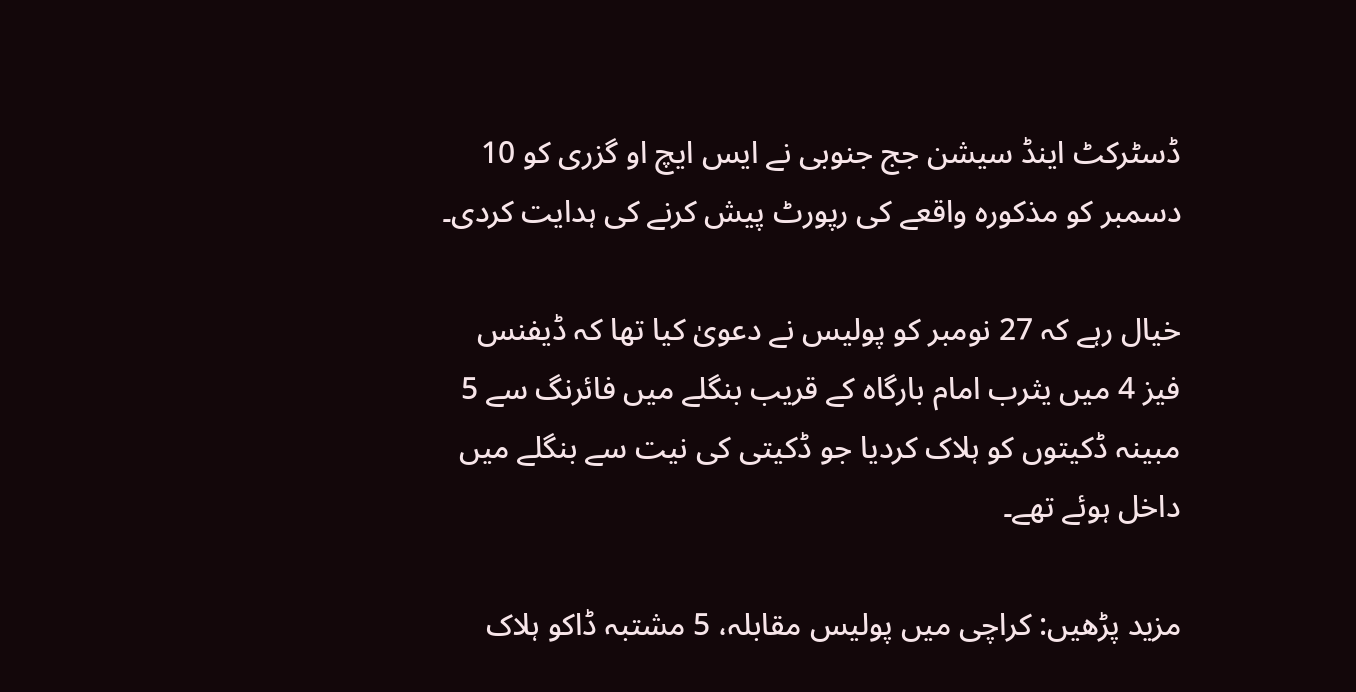ڈسٹرکٹ اینڈ سیشن جج جنوبی نے ایس ایچ او گزری کو 10 دسمبر کو مذکورہ واقعے کی رپورٹ پیش کرنے کی ہدایت کردی۔

خیال رہے کہ 27 نومبر کو پولیس نے دعویٰ کیا تھا کہ ڈیفنس فیز 4 میں یثرب امام بارگاہ کے قریب بنگلے میں فائرنگ سے 5 مبینہ ڈکیتوں کو ہلاک کردیا جو ڈکیتی کی نیت سے بنگلے میں داخل ہوئے تھے۔

مزید پڑھیں: کراچی میں پولیس مقابلہ، 5 مشتبہ ڈاکو ہلاک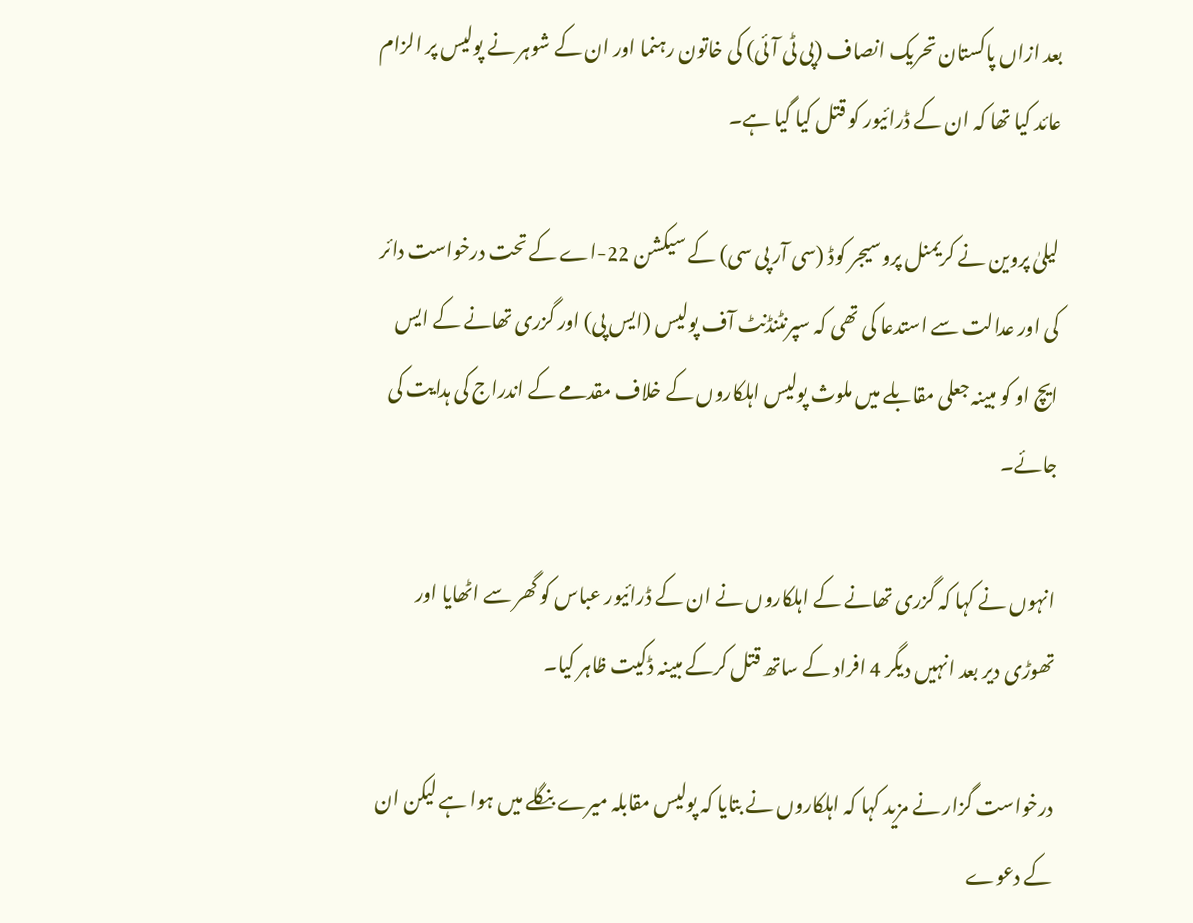بعد ازاں پاکستان تحریک انصاف (پی ٹی آئی) کی خاتون رہنما اور ان کے شوہر نے پولیس پر الزام عائد کیا تھا کہ ان کے ڈرائیور کو قتل کیا گیا ہے۔

لیلیٰ پروین نے کریمنل پروسیجر کوڈ (سی آر پی سی) کے سیکشن 22-اے کے تحت درخواست دائر کی اور عدالت سے استدعا کی تھی کہ سپرنٹنڈنٹ آف پولیس (ایس پی) اور گزری تھانے کے ایس ایچ او کو مبینہ جعلی مقابلے میں ملوث پولیس اہلکاروں کے خلاف مقدمے کے اندراج کی ہدایت کی جائے۔

انہوں نے کہا کہ گزری تھانے کے اہلکاروں نے ان کے ڈرائیور عباس کو گھر سے اٹھایا اور تھوڑی دیر بعد انہیں دیگر 4 افراد کے ساتھ قتل کرکے مبینہ ڈکیت ظاہر کیا۔

درخواست گزار نے مزید کہا کہ اہلکاروں نے بتایا کہ پولیس مقابلہ میرے بنگلے میں ہوا ہے لیکن ان کے دعوے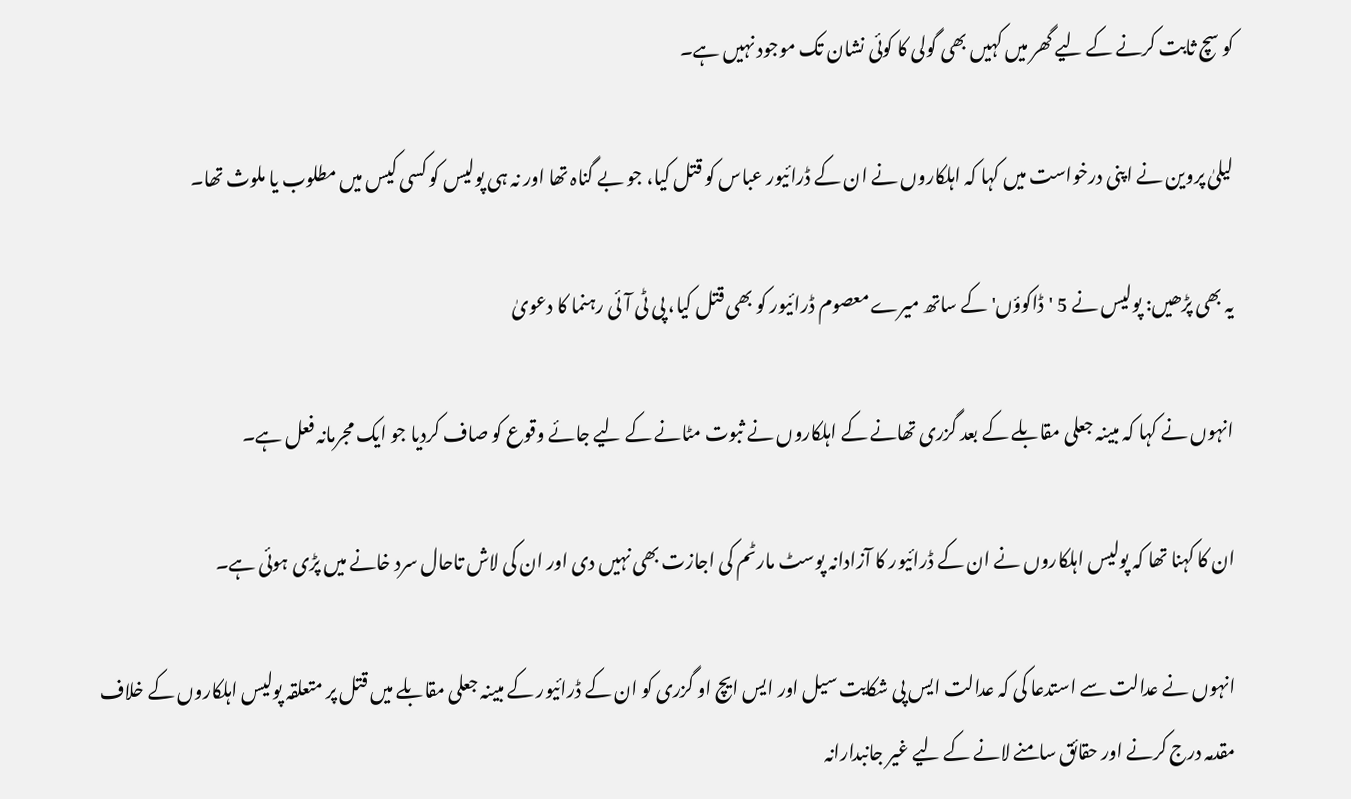کو سچ ثابت کرنے کے لیے گھر میں کہیں بھی گولی کا کوئی نشان تک موجود نہیں ہے۔

لیلیٰ پروین نے اپنی درخواست میں کہا کہ اہلکاروں نے ان کے ڈرائیور عباس کو قتل کیا، جو بے گناہ تھا اور نہ ہی پولیس کو کسی کیس میں مطلوب یا ملوث تھا۔

یہ بھی پڑھیں: پولیس نے 5 'ڈاکوؤں' کے ساتھ میرے معصوم ڈرائیور کو بھی قتل کیا، پی ٹی آئی رہنما کا دعویٰ

انہوں نے کہا کہ مبینہ جعلی مقابلے کے بعد گزری تھانے کے اہلکاروں نے ثبوت مٹانے کے لیے جائے وقوع کو صاف کردیا جو ایک مجرمانہ فعل ہے۔

ان کا کہنا تھا کہ پولیس اہلکاروں نے ان کے ڈرائیور کا آزادانہ پوسٹ مارٹم کی اجازت بھی نہیں دی اور ان کی لاش تاحال سرد خانے میں پڑی ہوئی ہے۔

انہوں نے عدالت سے استدعا کی کہ عدالت ایس پی شکایت سیل اور ایس ایچ او گزری کو ان کے ڈرائیور کے مبینہ جعلی مقابلے میں قتل پر متعلقہ پولیس اہلکاروں کے خلاف مقدمہ درج کرنے اور حقائق سامنے لانے کے لیے غیر جانبدارانہ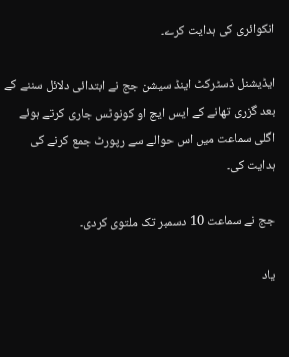انکوائری کی ہدایت کرے۔

ایڈیشنل ڈسٹرکٹ اینڈ سیشن جج نے ابتدائی دلائل سننے کے بعد گزری تھانے کے ایس ایچ او کونوٹس جاری کرتے ہوئے اگلی سماعت میں اس حوالے سے رپورٹ جمع کرنے کی ہدایت کی۔

جج نے سماعت 10 دسمبر تک ملتوی کردی۔

یاد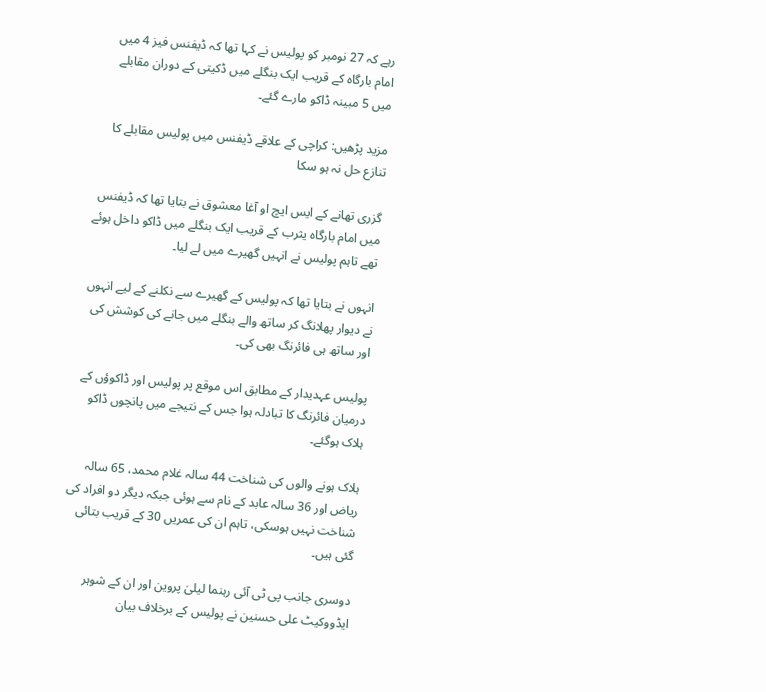رہے کہ 27 نومبر کو پولیس نے کہا تھا کہ ڈیفنس فیز 4 میں امام بارگاہ کے قریب ایک بنگلے میں ڈکیتی کے دوران مقابلے میں 5 مبینہ ڈاکو مارے گئے۔

مزید پڑھیں: کراچی کے علاقے ڈیفنس میں پولیس مقابلے کا تنازع حل نہ ہو سکا

گزری تھانے کے ایس ایچ او آغا معشوق نے بتایا تھا کہ ڈیفنس میں امام بارگاہ یثرب کے قریب ایک بنگلے میں ڈاکو داخل ہوئے تھے تاہم پولیس نے انہیں گھیرے میں لے لیا۔

انہوں نے بتایا تھا کہ پولیس کے گھیرے سے نکلنے کے لیے انہوں نے دیوار پھلانگ کر ساتھ والے بنگلے میں جانے کی کوشش کی اور ساتھ ہی فائرنگ بھی کی۔

پولیس عہدیدار کے مطابق اس موقع پر پولیس اور ڈاکوؤں کے درمیان فائرنگ کا تبادلہ ہوا جس کے نتیجے میں پانچوں ڈاکو ہلاک ہوگئے۔

ہلاک ہونے والوں کی شناخت 44 سالہ غلام محمد، 65 سالہ ریاض اور 36 سالہ عابد کے نام سے ہوئی جبکہ دیگر دو افراد کی شناخت نہیں ہوسکی، تاہم ان کی عمریں 30 کے قریب بتائی گئی ہیں۔

دوسری جانب پی ٹی آئی رہنما لیلیٰ پروین اور ان کے شوہر ایڈووکیٹ علی حسنین نے پولیس کے برخلاف بیان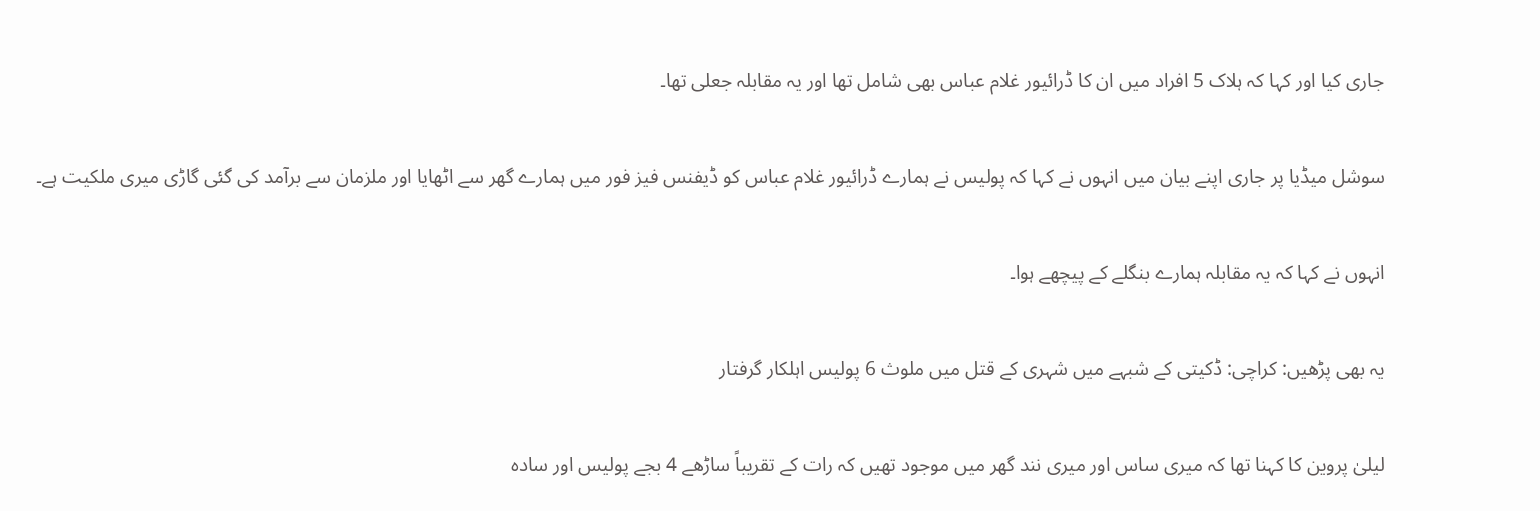جاری کیا اور کہا کہ ہلاک 5 افراد میں ان کا ڈرائیور غلام عباس بھی شامل تھا اور یہ مقابلہ جعلی تھا۔

سوشل میڈیا پر جاری اپنے بیان میں انہوں نے کہا کہ پولیس نے ہمارے ڈرائیور غلام عباس کو ڈیفنس فیز فور میں ہمارے گھر سے اٹھایا اور ملزمان سے برآمد کی گئی گاڑی میری ملکیت ہے۔

انہوں نے کہا کہ یہ مقابلہ ہمارے بنگلے کے پیچھے ہوا۔

یہ بھی پڑھیں: کراچی: ڈکیتی کے شبہے میں شہری کے قتل میں ملوث 6 پولیس اہلکار گرفتار

لیلیٰ پروین کا کہنا تھا کہ میری ساس اور میری نند گھر میں موجود تھیں کہ رات کے تقریباً ساڑھے 4 بجے پولیس اور سادہ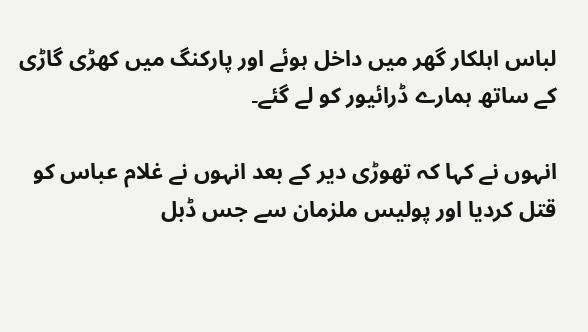لباس اہلکار گھر میں داخل ہوئے اور پارکنگ میں کھڑی گاڑی کے ساتھ ہمارے ڈرائیور کو لے گئے۔

انہوں نے کہا کہ تھوڑی دیر کے بعد انہوں نے غلام عباس کو قتل کردیا اور پولیس ملزمان سے جس ڈبل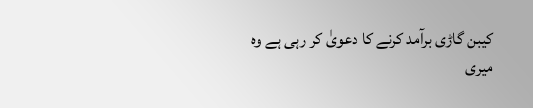کیبن گاڑی برآمد کرنے کا دعویٰ کر رہی ہے وہ میری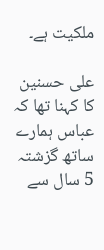ملکیت ہے۔

علی حسنین کا کہنا تھا کہ عباس ہمارے ساتھ گزشتہ 5 سال سے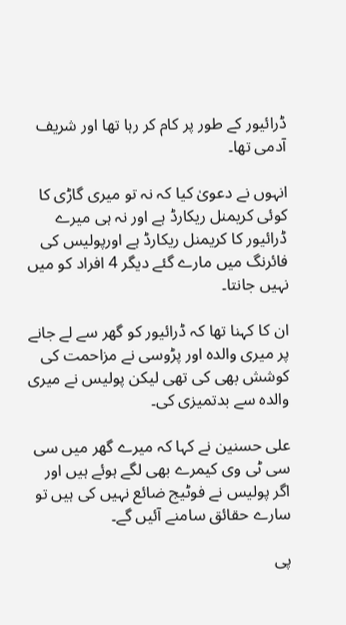ڈرائیور کے طور پر کام کر رہا تھا اور شریف آدمی تھا۔

انہوں نے دعویٰ کیا کہ نہ تو میری گاڑی کا کوئی کریمنل ریکارڈ ہے اور نہ ہی میرے ڈرائیور کا کریمنل ریکارڈ ہے اورپولیس کی فائرنگ میں مارے گئے دیگر 4 افراد کو میں نہیں جانتا۔

ان کا کہنا تھا کہ ڈرائیور کو گھر سے لے جانے پر میری والدہ اور پڑوسی نے مزاحمت کی کوشش بھی کی تھی لیکن پولیس نے میری والدہ سے بدتمیزی کی۔

علی حسنین نے کہا کہ میرے گھر میں سی سی ٹی وی کیمرے بھی لگے ہوئے ہیں اور اگر پولیس نے فوٹیج ضائع نہیں کی ہیں تو سارے حقائق سامنے آئیں گے۔

پی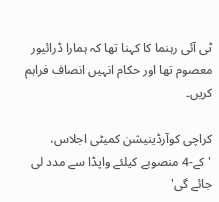ٹی آئی رہنما کا کہنا تھا کہ ہمارا ڈرائیور معصوم تھا اور حکام انہیں انصاف فراہم کریں۔

کراچی کوآرڈینیشن کمیٹی اجلاس، 'کے-4 منصوبے کیلئے واپڈا سے مدد لی جائے گی'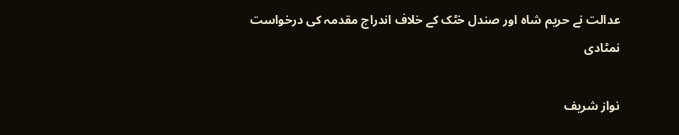عدالت نے حریم شاہ اور صندل خٹک کے خلاف اندراج مقدمہ کی درخواست نمٹادی

نواز شریف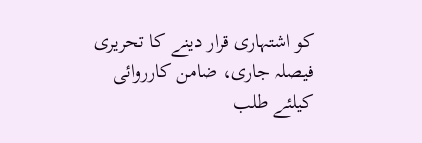کو اشتہاری قرار دینے کا تحریری فیصلہ جاری، ضامن کارروائی کیلئے طلب